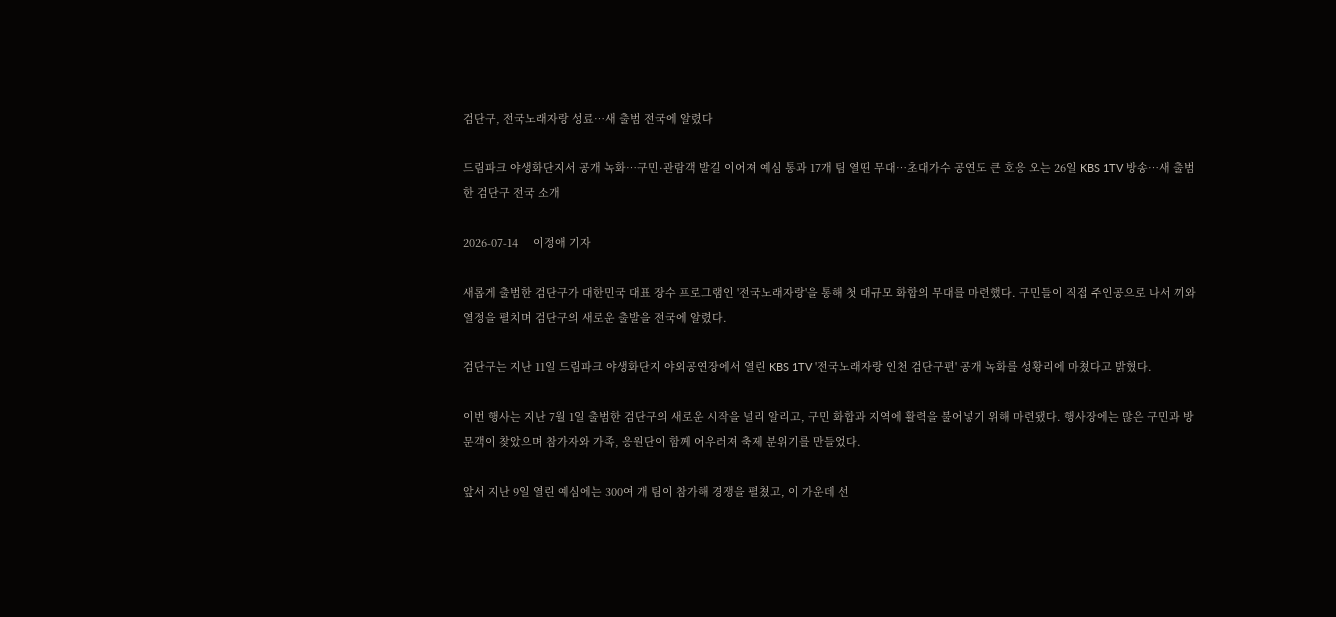검단구, 전국노래자랑 성료…새 출범 전국에 알렸다

드림파크 야생화단지서 공개 녹화…구민·관람객 발길 이어져 예심 통과 17개 팀 열띤 무대…초대가수 공연도 큰 호응 오는 26일 KBS 1TV 방송…새 출범한 검단구 전국 소개

2026-07-14     이정애 기자

새롭게 출범한 검단구가 대한민국 대표 장수 프로그램인 '전국노래자랑'을 통해 첫 대규모 화합의 무대를 마련했다. 구민들이 직접 주인공으로 나서 끼와 열정을 펼치며 검단구의 새로운 출발을 전국에 알렸다.

검단구는 지난 11일 드림파크 야생화단지 야외공연장에서 열린 KBS 1TV '전국노래자랑 인천 검단구편' 공개 녹화를 성황리에 마쳤다고 밝혔다.

이번 행사는 지난 7월 1일 출범한 검단구의 새로운 시작을 널리 알리고, 구민 화합과 지역에 활력을 불어넣기 위해 마련됐다. 행사장에는 많은 구민과 방문객이 찾았으며 참가자와 가족, 응원단이 함께 어우러져 축제 분위기를 만들었다.

앞서 지난 9일 열린 예심에는 300여 개 팀이 참가해 경쟁을 펼쳤고, 이 가운데 선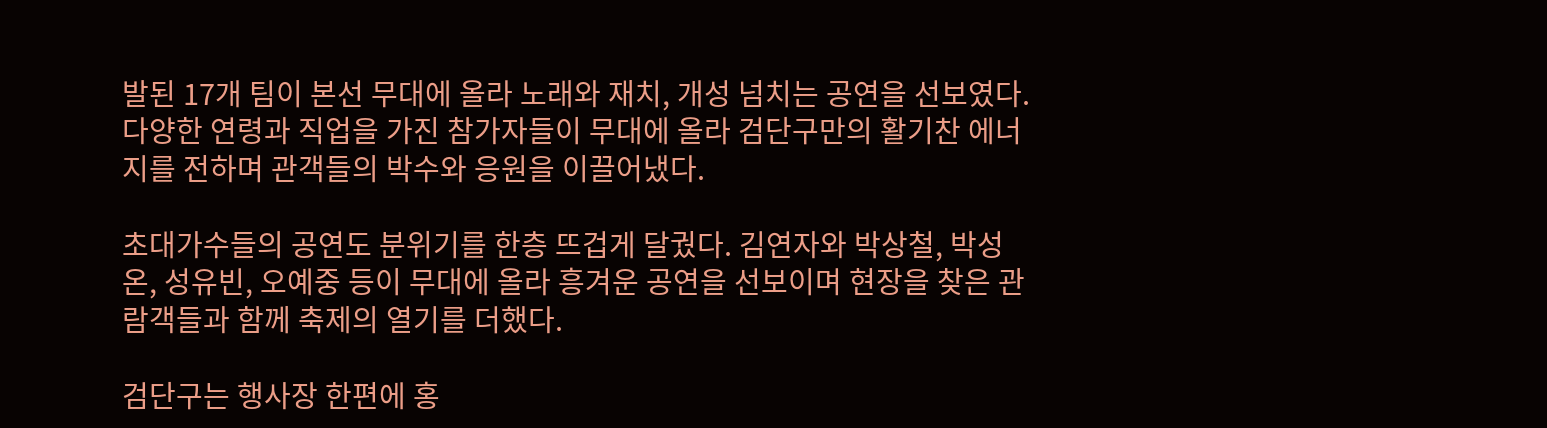발된 17개 팀이 본선 무대에 올라 노래와 재치, 개성 넘치는 공연을 선보였다. 다양한 연령과 직업을 가진 참가자들이 무대에 올라 검단구만의 활기찬 에너지를 전하며 관객들의 박수와 응원을 이끌어냈다.

초대가수들의 공연도 분위기를 한층 뜨겁게 달궜다. 김연자와 박상철, 박성온, 성유빈, 오예중 등이 무대에 올라 흥겨운 공연을 선보이며 현장을 찾은 관람객들과 함께 축제의 열기를 더했다.

검단구는 행사장 한편에 홍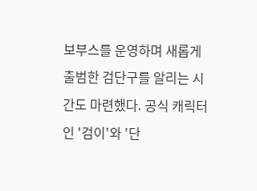보부스를 운영하며 새롭게 출범한 검단구를 알리는 시간도 마련했다. 공식 캐릭터인 '검이'와 '단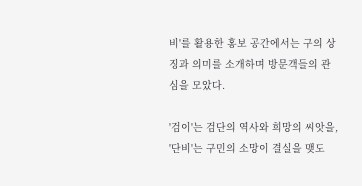비'를 활용한 홍보 공간에서는 구의 상징과 의미를 소개하며 방문객들의 관심을 모았다.

'검이'는 검단의 역사와 희망의 씨앗을, '단비'는 구민의 소망이 결실을 맺도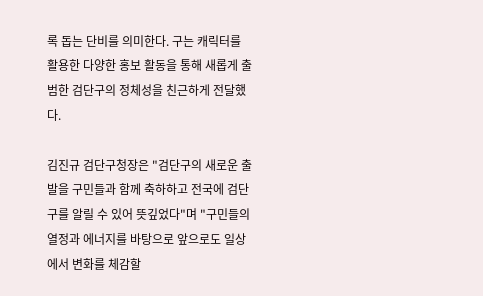록 돕는 단비를 의미한다. 구는 캐릭터를 활용한 다양한 홍보 활동을 통해 새롭게 출범한 검단구의 정체성을 친근하게 전달했다.

김진규 검단구청장은 "검단구의 새로운 출발을 구민들과 함께 축하하고 전국에 검단구를 알릴 수 있어 뜻깊었다"며 "구민들의 열정과 에너지를 바탕으로 앞으로도 일상에서 변화를 체감할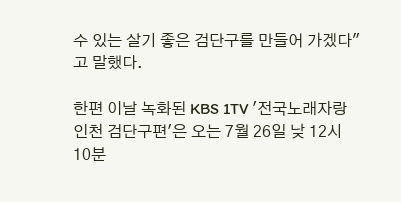수 있는 살기 좋은 검단구를 만들어 가겠다"고 말했다.

한편 이날 녹화된 KBS 1TV '전국노래자랑 인천 검단구편'은 오는 7월 26일 낮 12시 10분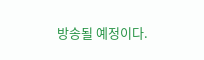방송될 예정이다.